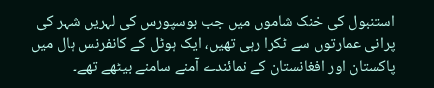استنبول کی خنک شاموں میں جب بوسپورس کی لہریں شہر کی پرانی عمارتوں سے ٹکرا رہی تھیں، ایک ہوٹل کے کانفرنس ہال میں پاکستان اور افغانستان کے نمائندے آمنے سامنے بیٹھے تھے۔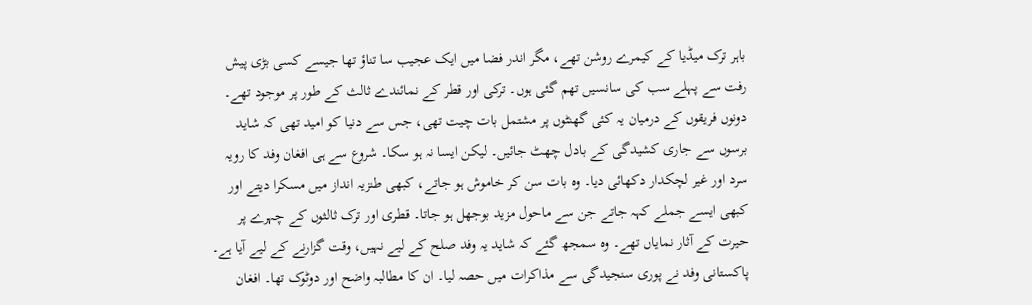باہر ترک میڈیا کے کیمرے روشن تھے، مگر اندر فضا میں ایک عجیب سا تناؤ تھا جیسے کسی بڑی پیش رفت سے پہلے سب کی سانسیں تھم گئی ہوں۔ ترکی اور قطر کے نمائندے ثالث کے طور پر موجود تھے۔
دونوں فریقوں کے درمیان یہ کئی گھنٹوں پر مشتمل بات چیت تھی، جس سے دنیا کو امید تھی کہ شاید برسوں سے جاری کشیدگی کے بادل چھٹ جائیں۔ لیکن ایسا نہ ہو سکا۔ شروع سے ہی افغان وفد کا رویہ سرد اور غیر لچکدار دکھائی دیا۔ وہ بات سن کر خاموش ہو جاتے، کبھی طنزیہ انداز میں مسکرا دیتے اور کبھی ایسے جملے کہہ جاتے جن سے ماحول مزید بوجھل ہو جاتا۔ قطری اور ترک ثالثوں کے چہرے پر حیرت کے آثار نمایاں تھے۔ وہ سمجھ گئے کہ شاید یہ وفد صلح کے لیے نہیں، وقت گزارنے کے لیے آیا ہے۔
پاکستانی وفد نے پوری سنجیدگی سے مذاکرات میں حصہ لیا۔ ان کا مطالبہ واضح اور دوٹوک تھا۔ افغان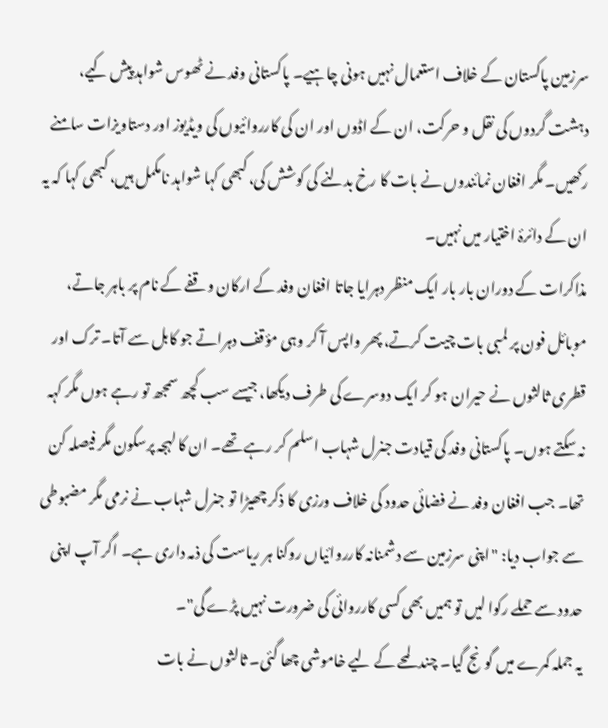سرزمین پاکستان کے خلاف استعمال نہیں ہونی چاہیے۔ پاکستانی وفد نے ٹھوس شواہد پیش کیے، دہشت گردوں کی نقل و حرکت، ان کے اڈوں اور ان کی کارروائیوں کی ویڈیوز اور دستاویزات سامنے رکھیں۔ مگر افغان نمائندوں نے بات کا رخ بدلنے کی کوشش کی، کبھی کہا شواہد نامکمل ہیں، کبھی کہا کہ یہ ان کے دائرۂ اختیار میں نہیں۔
مذاکرات کے دوران بار بار ایک منظر دہرایا جاتا افغان وفد کے ارکان وقفے کے نام پر باہر جاتے، موبائل فون پر لمبی بات چیت کرتے، پھر واپس آ کر وہی مؤقف دہراتے جو کابل سے آتا۔ ترک اور قطری ثالثوں نے حیران ہو کر ایک دوسرے کی طرف دیکھا، جیسے سب کچھ سمجھ تو رہے ہوں مگر کہہ نہ سکتے ہوں۔ پاکستانی وفد کی قیادت جنرل شہاب اسلم کر رہے تھے۔ ان کا لہجہ پرسکون مگر فیصلہ کن تھا۔ جب افغان وفد نے فضائی حدود کی خلاف ورزی کا ذکر چھیڑا تو جنرل شہاب نے نرمی مگر مضبوطی سے جواب دیا: "اپنی سرزمین سے دشمنانہ کارروائیاں روکنا ہر ریاست کی ذمہ داری ہے۔ اگر آپ اپنی حدود سے حملے رکوا لیں تو ہمیں بھی کسی کارروائی کی ضرورت نہیں پڑے گی"۔
یہ جملہ کمرے میں گونج گیا۔ چند لمحے کے لیے خاموشی چھا گئی۔ ثالثوں نے بات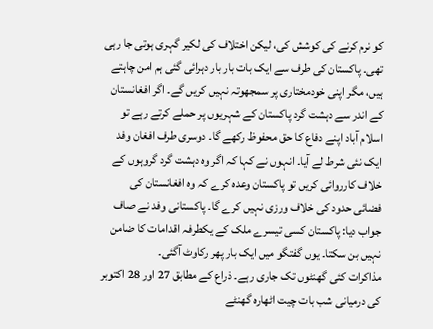کو نرم کرنے کی کوشش کی، لیکن اختلاف کی لکیر گہری ہوتی جا رہی تھی۔ پاکستان کی طرف سے ایک بات بار بار دہرائی گئی ہم امن چاہتے ہیں، مگر اپنی خودمختاری پر سمجھوتہ نہیں کریں گے۔ اگر افغانستان کے اندر سے دہشت گرد پاکستان کے شہریوں پر حملے کرتے رہے تو اسلام آباد اپنے دفاع کا حق محفوظ رکھے گا۔ دوسری طرف افغان وفد ایک نئی شرط لے آیا۔ انہوں نے کہا کہ اگر وہ دہشت گرد گروہوں کے خلاف کارروائی کریں تو پاکستان وعدہ کرے کہ وہ افغانستان کی فضائی حدود کی خلاف ورزی نہیں کرے گا۔ پاکستانی وفد نے صاف جواب دیا: پاکستان کسی تیسرے ملک کے یکطرفہ اقدامات کا ضامن نہیں بن سکتا۔ یوں گفتگو میں ایک بار پھر رکاوٹ آگئی۔
مذاکرات کئی گھنٹوں تک جاری رہے۔ ذراع کے مطابق 27 اور 28 اکتوبر کی درمیانی شب بات چیت اٹھارہ گھنٹے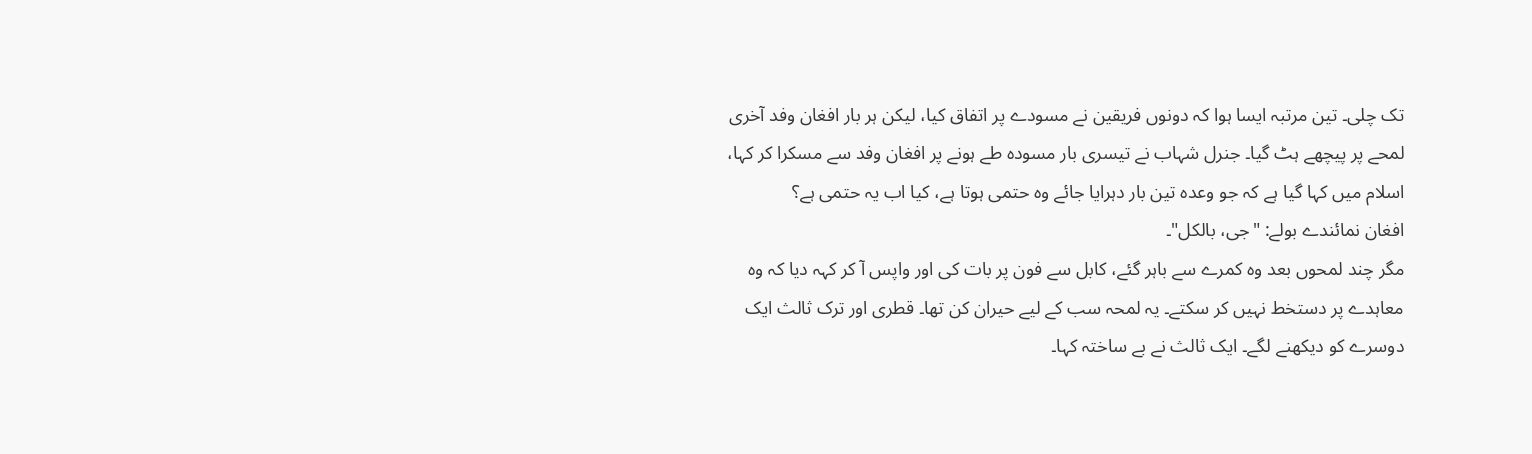تک چلی۔ تین مرتبہ ایسا ہوا کہ دونوں فریقین نے مسودے پر اتفاق کیا، لیکن ہر بار افغان وفد آخری لمحے پر پیچھے ہٹ گیا۔ جنرل شہاب نے تیسری بار مسودہ طے ہونے پر افغان وفد سے مسکرا کر کہا، اسلام میں کہا گیا ہے کہ جو وعدہ تین بار دہرایا جائے وہ حتمی ہوتا ہے، کیا اب یہ حتمی ہے؟
افغان نمائندے بولے: "جی، بالکل"۔
مگر چند لمحوں بعد وہ کمرے سے باہر گئے، کابل سے فون پر بات کی اور واپس آ کر کہہ دیا کہ وہ معاہدے پر دستخط نہیں کر سکتے۔ یہ لمحہ سب کے لیے حیران کن تھا۔ قطری اور ترک ثالث ایک دوسرے کو دیکھنے لگے۔ ایک ثالث نے بے ساختہ کہا۔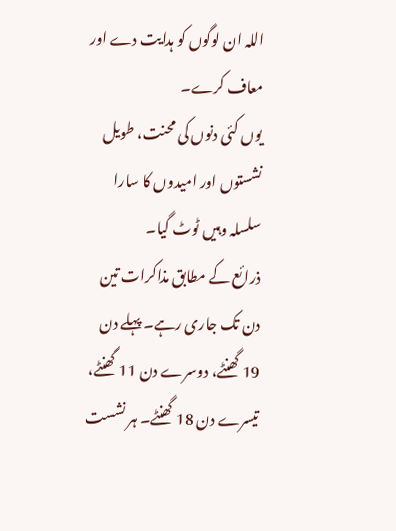اللہ ان لوگوں کو ہدایت دے اور معاف کرے۔
یوں کئی دنوں کی محنت، طویل نشستوں اور امیدوں کا سارا سلسلہ وہیں ٹوٹ گیا۔
ذرائع کے مطابق مذاکرات تین دن تک جاری رہے۔ پہلے دن 19 گھنٹے، دوسرے دن 11 گھنٹے، تیسرے دن 18 گھنٹے۔ ہر نشست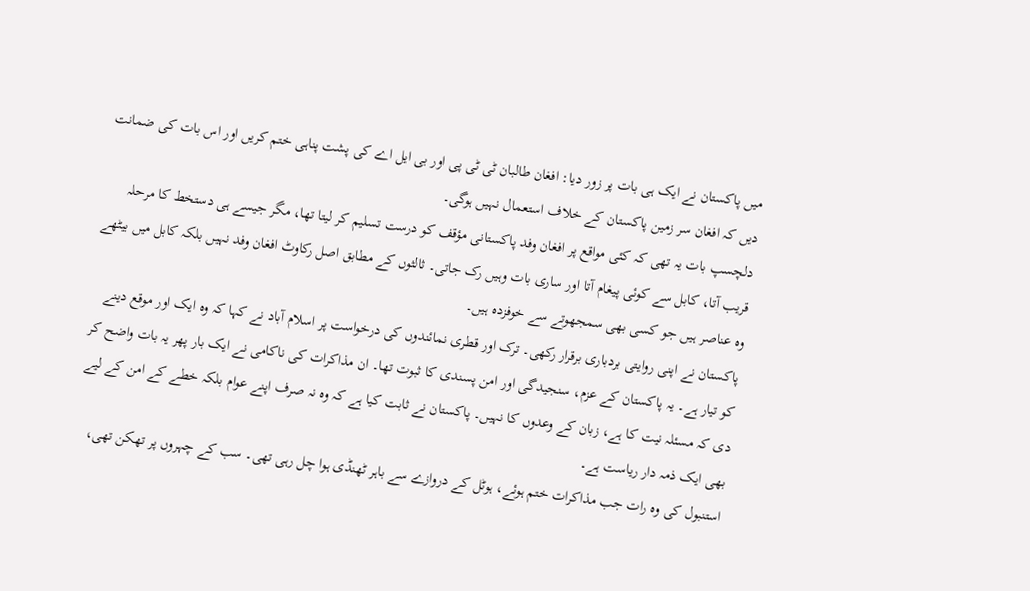میں پاکستان نے ایک ہی بات پر زور دیا: افغان طالبان ٹی ٹی پی اور بی ایل اے کی پشت پناہی ختم کریں اور اس بات کی ضمانت دیں کہ افغان سر زمین پاکستان کے خلاف استعمال نہیں ہوگی۔
دلچسپ بات یہ تھی کہ کئی مواقع پر افغان وفد پاکستانی مؤقف کو درست تسلیم کر لیتا تھا، مگر جیسے ہی دستخط کا مرحلہ قریب آتا، کابل سے کوئی پیغام آتا اور ساری بات وہیں رک جاتی۔ ثالثوں کے مطابق اصل رکاوٹ افغان وفد نہیں بلکہ کابل میں بیٹھے وہ عناصر ہیں جو کسی بھی سمجھوتے سے خوفزدہ ہیں۔
پاکستان نے اپنی روایتی بردباری برقرار رکھی۔ ترک اور قطری نمائندوں کی درخواست پر اسلام آباد نے کہا کہ وہ ایک اور موقع دینے کو تیار ہے۔ یہ پاکستان کے عزم، سنجیدگی اور امن پسندی کا ثبوت تھا۔ ان مذاکرات کی ناکامی نے ایک بار پھر یہ بات واضح کر دی کہ مسئلہ نیت کا ہے، زبان کے وعدوں کا نہیں۔ پاکستان نے ثابت کیا ہے کہ وہ نہ صرف اپنے عوام بلکہ خطے کے امن کے لیے بھی ایک ذمہ دار ریاست ہے۔
استنبول کی وہ رات جب مذاکرات ختم ہوئے، ہوٹل کے دروازے سے باہر ٹھنڈی ہوا چل رہی تھی۔ سب کے چہروں پر تھکن تھی،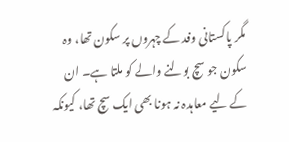مگر پاکستانی وفد کے چہروں پر سکون تھا، وہ سکون جو سچ بولنے والے کو ملتا ہے۔ ان کے لیے معاہدہ نہ ہونا بھی ایک سچ تھا، کیونکہ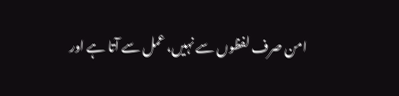امن صرف لفظوں سے نہیں، عمل سے آتا ہے اور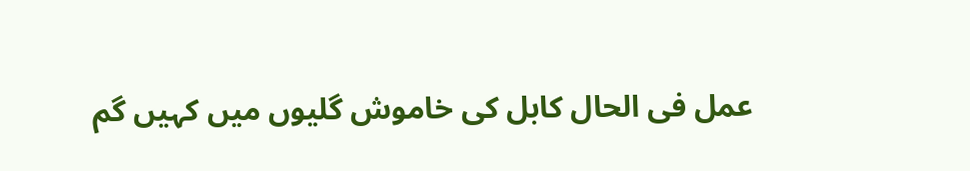عمل فی الحال کابل کی خاموش گلیوں میں کہیں گم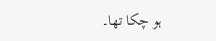ہو چکا تھا۔